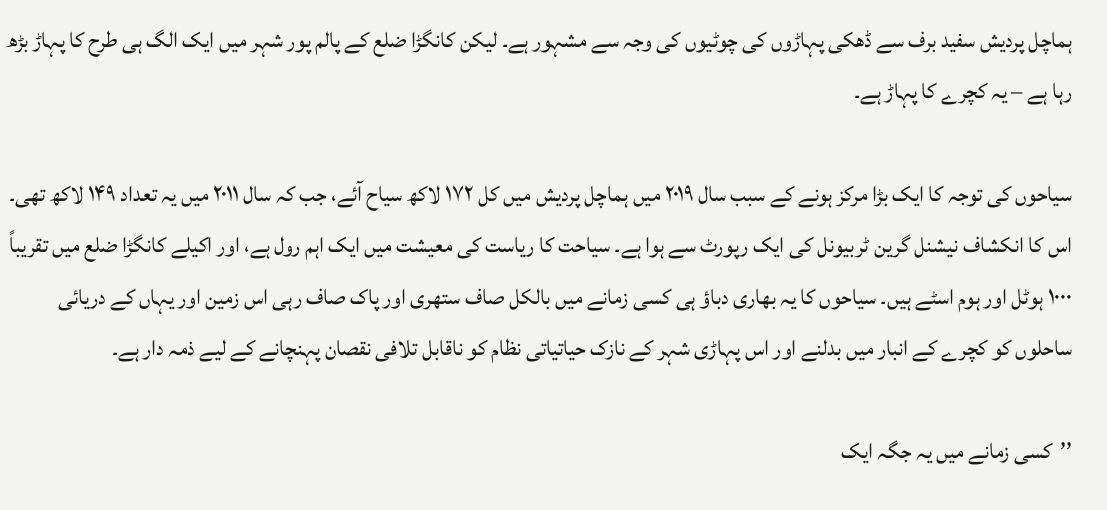ہماچل پردیش سفید برف سے ڈھکی پہاڑوں کی چوٹیوں کی وجہ سے مشہور ہے۔ لیکن کانگڑا ضلع کے پالم پور شہر میں ایک الگ ہی طرح کا پہاڑ بڑھ رہا ہے – یہ کچرے کا پہاڑ ہے۔

سیاحوں کی توجہ کا ایک بڑا مرکز ہونے کے سبب سال ۲۰۱۹ میں ہماچل پردیش میں کل ۱۷۲ لاکھ سیاح آئے، جب کہ سال ۲۰۱۱ میں یہ تعداد ۱۴۹ لاکھ تھی۔ اس کا انکشاف نیشنل گرین ٹربیونل کی ایک رپورٹ سے ہوا ہے۔ سیاحت کا ریاست کی معیشت میں ایک اہم رول ہے، اور اکیلے کانگڑا ضلع میں تقریباً ۱۰۰۰ ہوٹل اور ہوم اسٹے ہیں۔ سیاحوں کا یہ بھاری دباؤ ہی کسی زمانے میں بالکل صاف ستھری اور پاک صاف رہی اس زمین اور یہاں کے دریائی ساحلوں کو کچرے کے انبار میں بدلنے اور اس پہاڑی شہر کے نازک حیاتیاتی نظام کو ناقابل تلافی نقصان پہنچانے کے لیے ذمہ دار ہے۔

’’کسی زمانے میں یہ جگہ ایک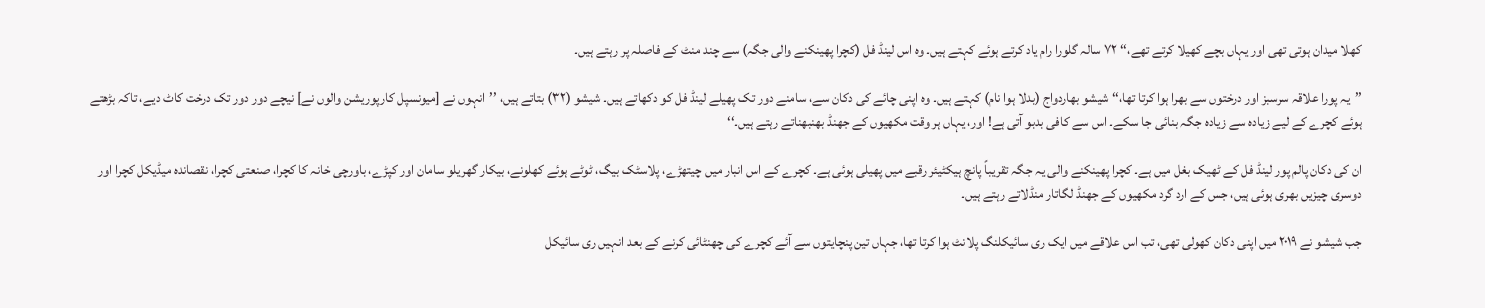کھلا میدان ہوتی تھی اور یہاں بچے کھیلا کرتے تھے،‘‘ ۷۲ سالہ گلورا رام یاد کرتے ہوئے کہتے ہیں۔ وہ اس لینڈ فل (کچرا پھینکنے والی جگہ) سے چند منٹ کے فاصلہ پر رہتے ہیں۔

’’یہ پورا علاقہ سرسبز اور درختوں سے بھرا ہوا کرتا تھا،‘‘ شیشو بھاردواج (بدلا ہوا نام) کہتے ہیں۔ وہ اپنی چائے کی دکان سے، سامنے دور تک پھیلے لینڈ فل کو دکھاتے ہیں۔ شیشو (۳۲) بتاتے ہیں، ’’انہوں نے [میونسپل کارپوریشن والوں نے] نیچے دور دور تک درخت کاٹ دیے، تاکہ بڑھتے ہوئے کچرے کے لیے زیادہ سے زیادہ جگہ بنائی جا سکے۔ اس سے کافی بدبو آتی ہے! اور، یہاں ہر وقت مکھیوں کے جھنڈ بھنبھناتے رہتے ہیں۔‘‘

ان کی دکان پالم پور لینڈ فل کے ٹھیک بغل میں ہے۔ کچرا پھینکنے والی یہ جگہ تقریباً پانچ ہیکٹیئر رقبے میں پھیلی ہوئی ہے۔ کچرے کے اس انبار میں چیتھڑے، پلاسٹک بیگ، ٹوٹے ہوئے کھلونے، بیکار گھریلو سامان اور کپڑے، باورچی خانہ کا کچرا، صنعتی کچرا، نقصاندہ میڈیکل کچرا اور دوسری چیزیں بھری ہوئی ہیں، جس کے ارد گرد مکھیوں کے جھنڈ لگاتار منڈلاتے رہتے ہیں۔

جب شیشو نے ۲۰۱۹ میں اپنی دکان کھولی تھی، تب اس علاقے میں ایک ری سائیکلنگ پلانٹ ہوا کرتا تھا، جہاں تین پنچایتوں سے آئے کچرے کی چھنٹائی کرنے کے بعد انہیں ری سائیکل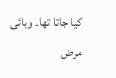کیا جاتا تھا۔ وبائی مرض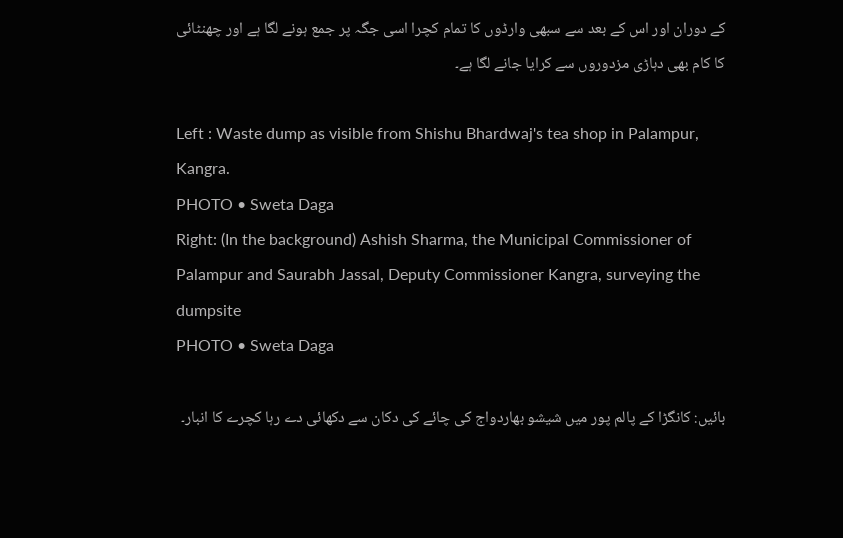کے دوران اور اس کے بعد سے سبھی وارڈوں کا تمام کچرا اسی جگہ پر جمع ہونے لگا ہے اور چھنٹائی کا کام بھی دہاڑی مزدوروں سے کرایا جانے لگا ہے۔

Left : Waste dump as visible from Shishu Bhardwaj's tea shop in Palampur, Kangra.
PHOTO • Sweta Daga
Right: (In the background) Ashish Sharma, the Municipal Commissioner of Palampur and Saurabh Jassal, Deputy Commissioner Kangra, surveying the dumpsite
PHOTO • Sweta Daga

بائیں: کانگڑا کے پالم پور میں شیشو بھاردواج کی چائے کی دکان سے دکھائی دے رہا کچرے کا انبار۔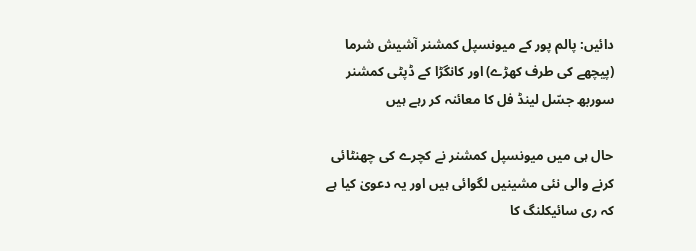دائیں: پالم پور کے میونسپل کمشنر آشیش شرما (پیچھے کی طرف کھڑے) اور کانگڑا کے ڈپٹی کمشنر سوربھ جسّل لینڈ فل کا معائنہ کر رہے ہیں

حال ہی میں میونسپل کمشنر نے کچرے کی چھنٹائی کرنے والی نئی مشینیں لگوائی ہیں اور یہ دعویٰ کیا ہے کہ ری سائیکلنگ کا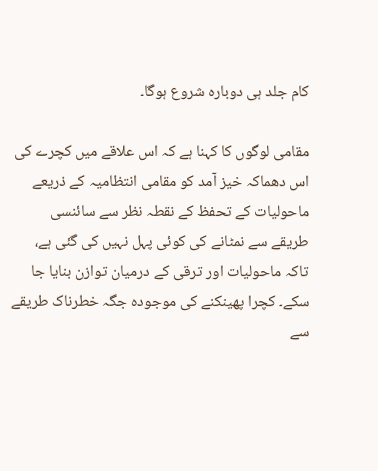کام جلد ہی دوبارہ شروع ہوگا۔

مقامی لوگوں کا کہنا ہے کہ اس علاقے میں کچرے کی اس دھماکہ خیز آمد کو مقامی انتظامیہ کے ذریعے ماحولیات کے تحفظ کے نقطہ نظر سے سائنسی طریقے سے نمٹانے کی کوئی پہل نہیں کی گئی ہے، تاکہ ماحولیات اور ترقی کے درمیان توازن بنایا جا سکے۔ کچرا پھینکنے کی موجودہ جگہ خطرناک طریقے سے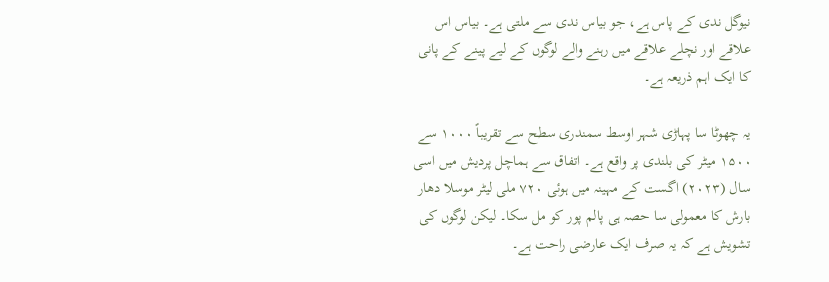نیوگل ندی کے پاس ہے، جو بیاس ندی سے ملتی ہے۔ بیاس اس علاقے اور نچلے علاقے میں رہنے والے لوگوں کے لیے پینے کے پانی کا ایک اہم ذریعہ ہے۔

یہ چھوٹا سا پہاڑی شہر اوسط سمندری سطح سے تقریباً ۱۰۰۰ سے ۱۵۰۰ میٹر کی بلندی پر واقع ہے۔ اتفاق سے ہماچل پردیش میں اسی سال (۲۰۲۳) اگست کے مہینہ میں ہوئی ۷۲۰ ملی لیٹر موسلا دھار بارش کا معمولی سا حصہ ہی پالم پور کو مل سکا۔ لیکن لوگوں کی تشویش ہے کہ یہ صرف ایک عارضی راحت ہے۔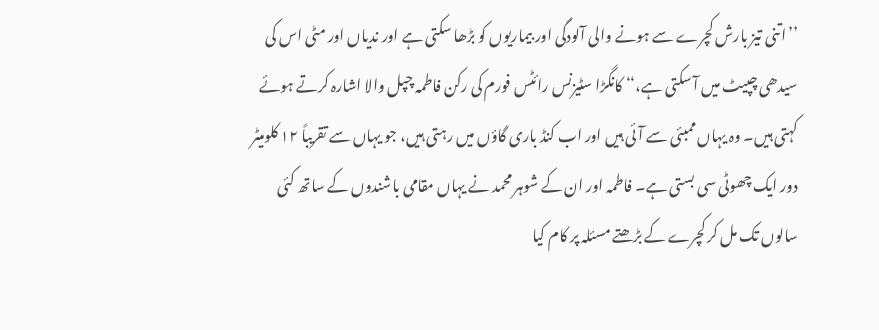’’اتنی تیز بارش کچرے سے ہونے والی آلودگی اور بیماریوں کو بڑھا سکتی ہے اور ندیاں اور مٹی اس کی سیدھی چپیٹ میں آ سکتی ہے،‘‘ کانگڑا سٹیزنس رائٹس فورم کی رکن فاطمہ چپل والا اشارہ کرتے ہوئے کہتی ہیں۔ وہ یہاں ممبئی سے آئی ہیں اور اب کنڈ باری گاؤں میں رہتی ہیں، جو یہاں سے تقریباً ۱۲ کلومیٹر دور ایک چھوٹی سی بستی ہے۔ فاطمہ اور ان کے شوہر محمد نے یہاں مقامی باشندوں کے ساتھ کئی سالوں تک مل کر کچرے کے بڑھتے مسئلہ پر کام کیا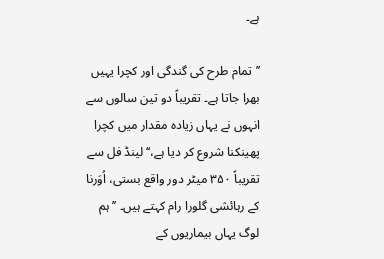ہے۔

’’تمام طرح کی گندگی اور کچرا یہیں بھرا جاتا ہے۔ تقریباً دو تین سالوں سے انہوں نے یہاں زیادہ مقدار میں کچرا پھینکنا شروع کر دیا ہے،‘‘ لینڈ فل سے تقریباً ۳۵۰ میٹر دور واقع بستی، اُوَرنا کے رہائشی گلورا رام کہتے ہیں۔ ’’ہم لوگ یہاں بیماریوں کے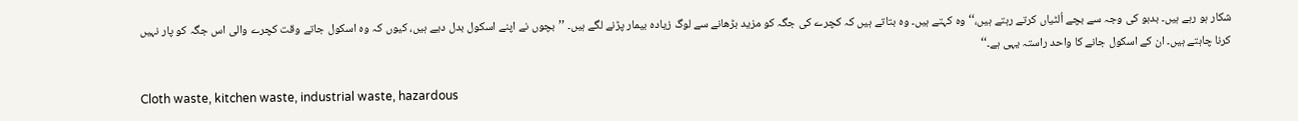شکار ہو رہے ہیں۔ بدبو کی وجہ سے بچے اُلٹیاں کرتے رہتے ہیں،‘‘ وہ کہتے ہیں۔ وہ بتاتے ہیں کہ کچرے کی جگہ کو مزید بڑھانے سے لوگ زیادہ بیمار پڑنے لگے ہیں۔ ’’بچوں نے اپنے اسکول بدل دیے ہیں، کیوں کہ وہ اسکول جاتے وقت کچرے والی اس جگہ کو پار نہیں کرنا چاہتے ہیں۔ ان کے اسکول جانے کا واحد راستہ یہی ہے۔‘‘

Cloth waste, kitchen waste, industrial waste, hazardous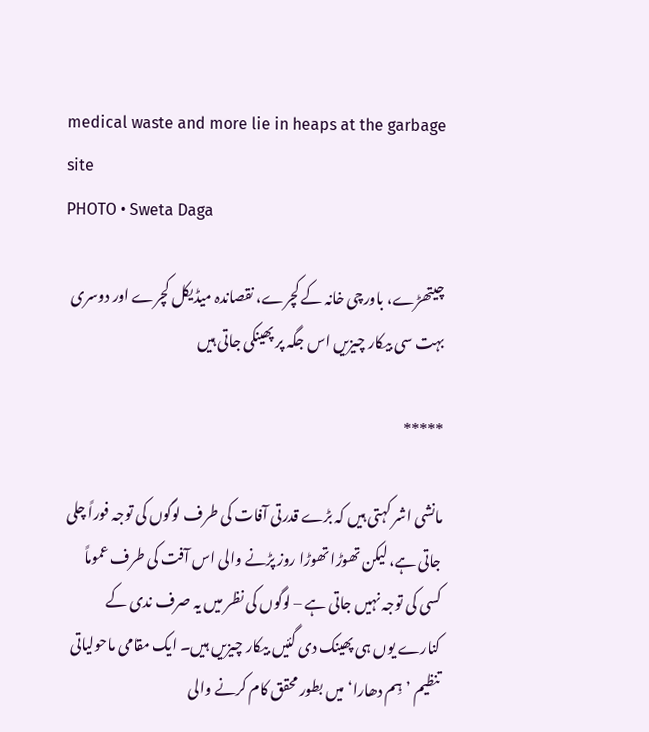medical waste and more lie in heaps at the garbage site
PHOTO • Sweta Daga

چیتھڑے، باورچی خانہ کے کچرے، نقصاندہ میڈیکل کچرے اور دوسری بہت سی بیکار چیزیں اس جگہ پر پھینکی جاتی ہیں

*****

مانشی اشر کہتی ہیں کہ بڑے قدرتی آفات کی طرف لوگوں کی توجہ فوراً چلی جاتی ہے، لیکن تھوڑا تھوڑا روز پڑنے والی اس آفت کی طرف عموماً کسی کی توجہ نہیں جاتی ہے – لوگوں کی نظر میں یہ صرف ندی کے کنارے یوں ہی پھینک دی گئیں بیکار چیزیں ہیں۔ ایک مقامی ماحولیاتی تنظیم ’ہِم دھارا‘ میں بطور محقق کام کرنے والی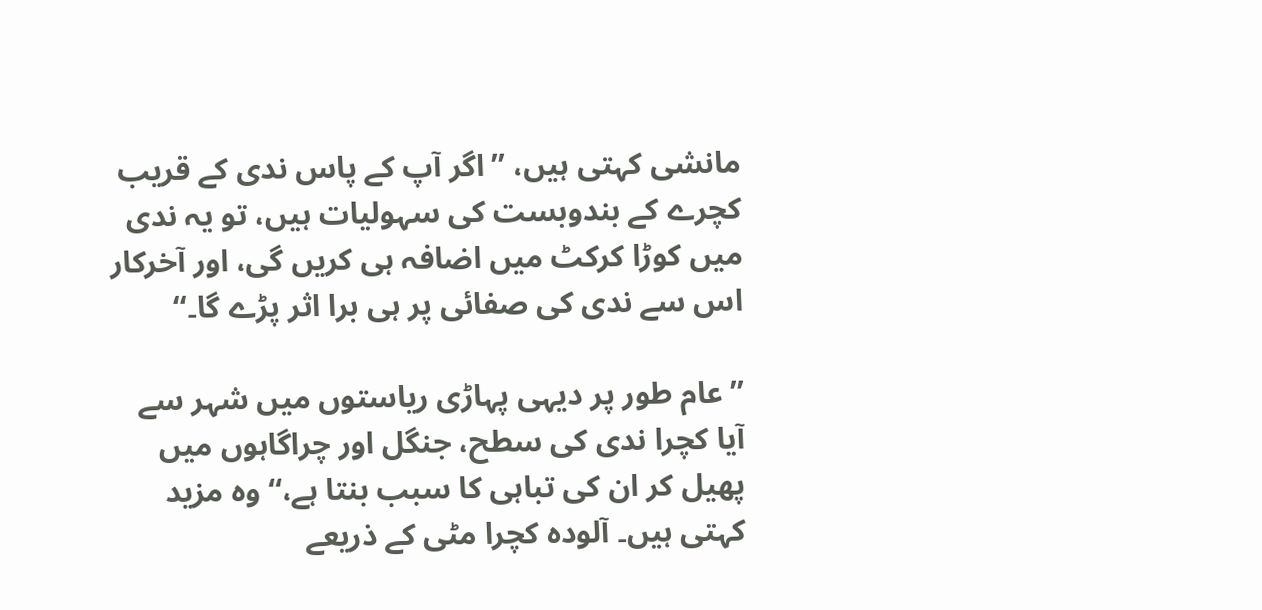مانشی کہتی ہیں، ’’اگر آپ کے پاس ندی کے قریب کچرے کے بندوبست کی سہولیات ہیں، تو یہ ندی میں کوڑا کرکٹ میں اضافہ ہی کریں گی، اور آخرکار اس سے ندی کی صفائی پر ہی برا اثر پڑے گا۔‘‘

’’عام طور پر دیہی پہاڑی ریاستوں میں شہر سے آیا کچرا ندی کی سطح، جنگل اور چراگاہوں میں پھیل کر ان کی تباہی کا سبب بنتا ہے،‘‘ وہ مزید کہتی ہیں۔ آلودہ کچرا مٹی کے ذریعے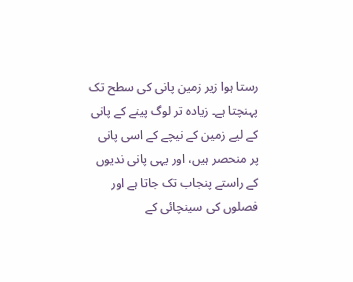رستا ہوا زیر زمین پانی کی سطح تک پہنچتا ہے۔ زیادہ تر لوگ پینے کے پانی کے لیے زمین کے نیچے کے اسی پانی پر منحصر ہیں، اور یہی پانی ندیوں کے راستے پنجاب تک جاتا ہے اور فصلوں کی سینچائی کے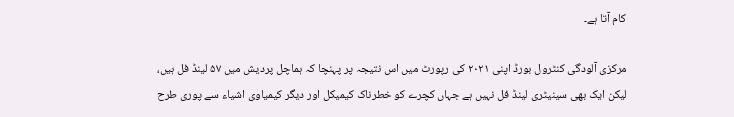کام آتا ہے۔

مرکزی آلودگی کنٹرول بورڈ اپنی ۲۰۲۱ کی رپورٹ میں اس نتیجہ پر پہنچا کہ ہماچل پردیش میں ۵۷ لینڈ فل ہیں، لیکن ایک بھی سینیٹری لینڈ فل نہیں ہے جہاں کچرے کو خطرناک کیمیکل اور دیگر کیمیاوی اشیاء سے پوری طرح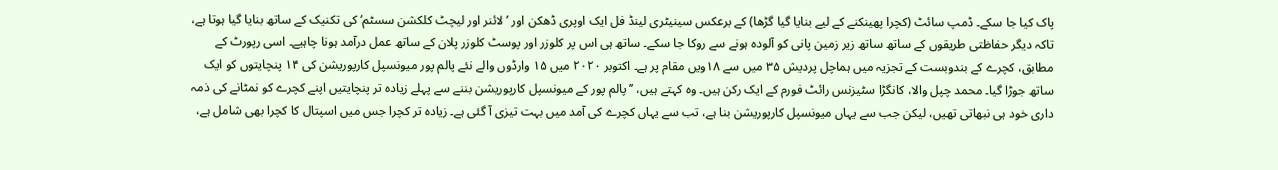پاک کیا جا سکے۔ ڈمپ سائٹ (کچرا پھینکنے کے لیے بنایا گیا گڑھا) کے برعکس سینیٹری لینڈ فل ایک اوپری ڈھکن اور ’لائنر اور لیچٹ کلکشن سسٹم‘ کی تکنیک کے ساتھ بنایا گیا ہوتا ہے، تاکہ دیگر حفاظتی طریقوں کے ساتھ ساتھ زیر زمین پانی کو آلودہ ہونے سے روکا جا سکے۔ ساتھ ہی اس پر کلوزر اور پوسٹ کلوزر پلان کے ساتھ عمل درآمد ہونا چاہیے۔ اسی رپورٹ کے مطابق، کچرے کے بندوبست کے تجزیہ میں ہماچل پردیش ۳۵ میں سے ۱۸ویں مقام پر ہے۔ اکتوبر ۲۰۲۰ میں ۱۵ وارڈوں والے نئے پالم پور میونسپل کارپوریشن کی ۱۴ پنچایتوں کو ایک ساتھ جوڑا گیا۔ محمد چپل والا، کانگڑا سٹیزنس رائٹ فورم کے ایک رکن ہیں۔ وہ کہتے ہیں، ’’پالم پور کے میونسپل کارپوریشن بننے سے پہلے زیادہ تر پنچایتیں اپنے کچرے کو نمٹانے کی ذمہ داری خود ہی نبھاتی تھیں، لیکن جب سے یہاں میونسپل کارپوریشن بنا ہے، تب سے یہاں کچرے کی آمد میں بہت تیزی آ گئی ہے۔ زیادہ تر کچرا جس میں اسپتال کا کچرا بھی شامل ہے،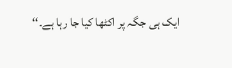ایک ہی جگہ پر اکٹھا کیا جا رہا ہے۔‘‘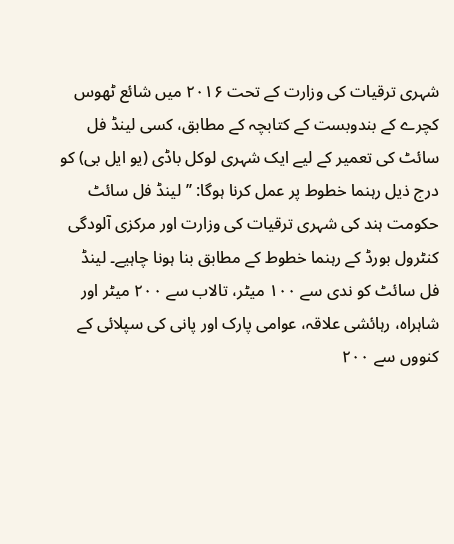شہری ترقیات کی وزارت کے تحت ۲۰۱۶ میں شائع ٹھوس کچرے کے بندوبست کے کتابچہ کے مطابق، کسی لینڈ فل سائٹ کی تعمیر کے لیے ایک شہری لوکل باڈی (یو ایل بی) کو درج ذیل رہنما خطوط پر عمل کرنا ہوگا: ’’لینڈ فل سائٹ حکومت ہند کی شہری ترقیات کی وزارت اور مرکزی آلودگی کنٹرول بورڈ کے رہنما خطوط کے مطابق بنا ہونا چاہیے۔ لینڈ فل سائٹ کو ندی سے ۱۰۰ میٹر، تالاب سے ۲۰۰ میٹر اور شاہراہ، رہائشی علاقہ، عوامی پارک اور پانی کی سپلائی کے کنووں سے ۲۰۰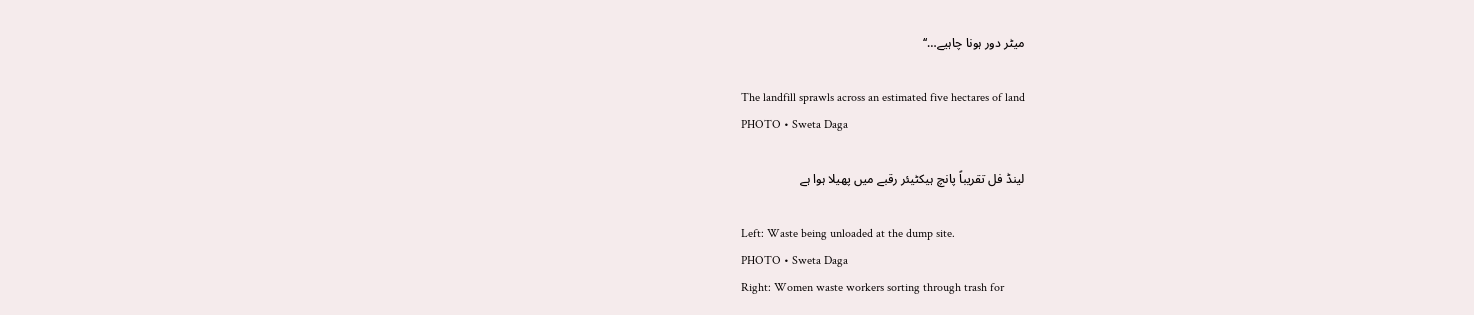میٹر دور ہونا چاہیے…‘‘

The landfill sprawls across an estimated five hectares of land
PHOTO • Sweta Daga

لینڈ فل تقریباً پانچ ہیکٹیئر رقبے میں پھیلا ہوا ہے

Left: Waste being unloaded at the dump site.
PHOTO • Sweta Daga
Right: Women waste workers sorting through trash for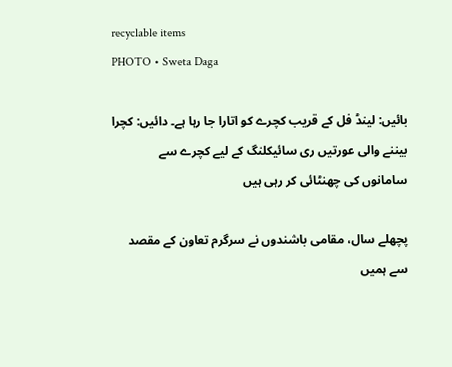recyclable items
PHOTO • Sweta Daga

بائیں: لینڈ فل کے قریب کچرے کو اتارا جا رہا ہے۔ دائیں: کچرا بیننے والی عورتیں ری سائیکلنگ کے لیے کچرے سے سامانوں کی چھنٹائی کر رہی ہیں

پچھلے سال، مقامی باشندوں نے سرگرم تعاون کے مقصد سے ہمیں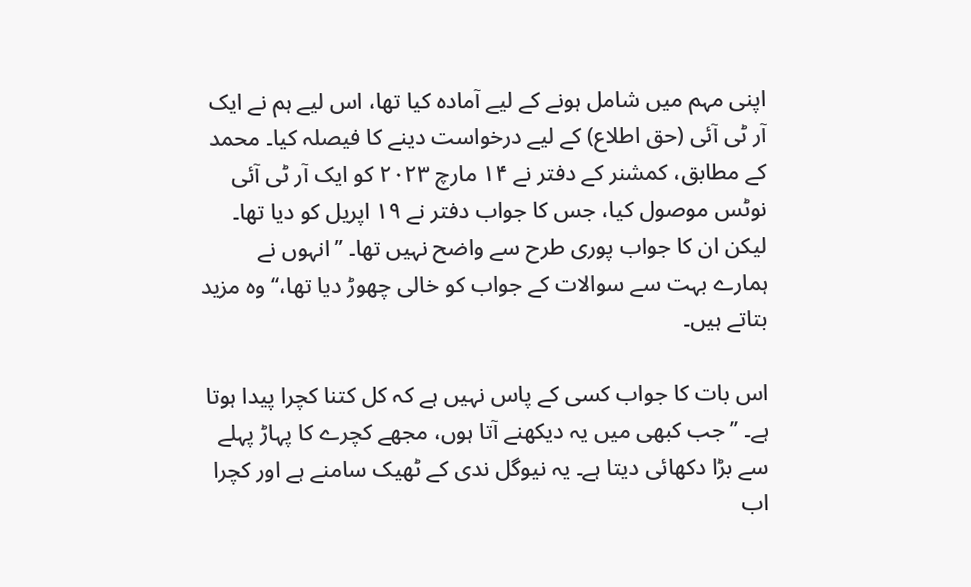اپنی مہم میں شامل ہونے کے لیے آمادہ کیا تھا، اس لیے ہم نے ایک آر ٹی آئی (حق اطلاع) کے لیے درخواست دینے کا فیصلہ کیا۔ محمد کے مطابق، کمشنر کے دفتر نے ۱۴ مارچ ۲۰۲۳ کو ایک آر ٹی آئی نوٹس موصول کیا، جس کا جواب دفتر نے ۱۹ اپریل کو دیا تھا۔ لیکن ان کا جواب پوری طرح سے واضح نہیں تھا۔ ’’انہوں نے ہمارے بہت سے سوالات کے جواب کو خالی چھوڑ دیا تھا،‘‘ وہ مزید بتاتے ہیں۔

اس بات کا جواب کسی کے پاس نہیں ہے کہ کل کتنا کچرا پیدا ہوتا ہے۔ ’’جب کبھی میں یہ دیکھنے آتا ہوں، مجھے کچرے کا پہاڑ پہلے سے بڑا دکھائی دیتا ہے۔ یہ نیوگل ندی کے ٹھیک سامنے ہے اور کچرا اب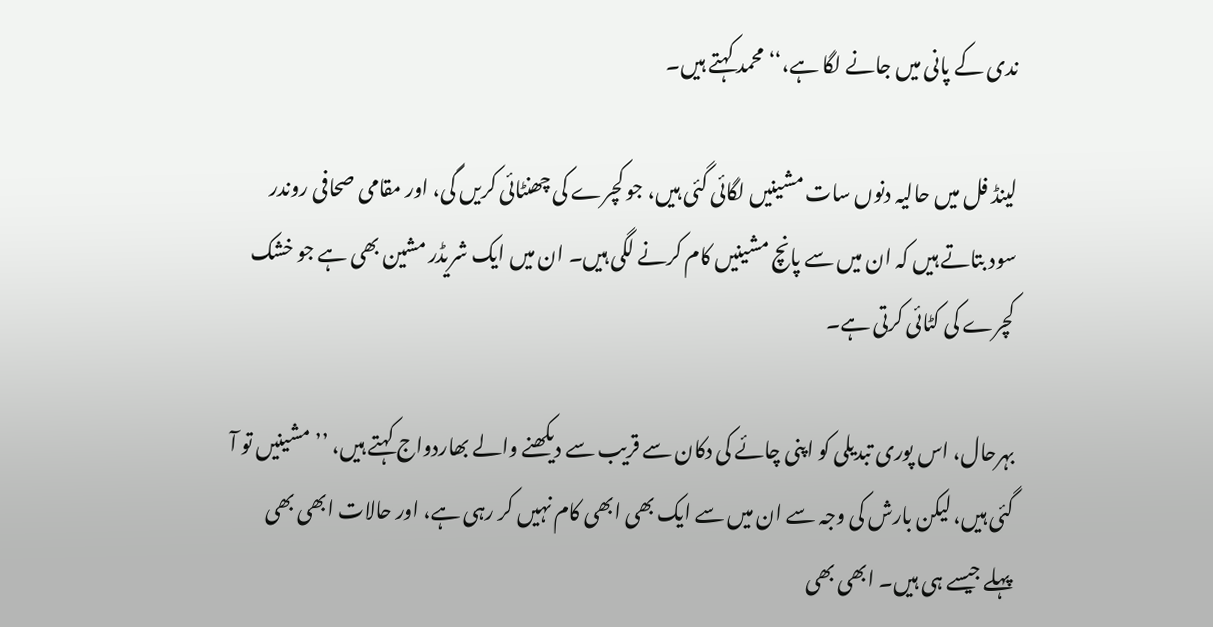ندی کے پانی میں جانے لگا ہے،‘‘ محمد کہتے ہیں۔

لینڈ فل میں حالیہ دنوں سات مشینیں لگائی گئی ہیں، جو کچرے کی چھنٹائی کریں گی، اور مقامی صحافی روندر سود بتاتے ہیں کہ ان میں سے پانچ مشینیں کام کرنے لگی ہیں۔ ان میں ایک شریڈر مشین بھی ہے جو خشک کچرے کی کٹائی کرتی ہے۔

بہرحال، اس پوری تبدیلی کو اپنی چائے کی دکان سے قریب سے دیکھنے والے بھاردواج کہتے ہیں، ’’مشینیں تو آ گئی ہیں، لیکن بارش کی وجہ سے ان میں سے ایک بھی ابھی کام نہیں کر رہی ہے، اور حالات ابھی بھی پہلے جیسے ہی ہیں۔ ابھی بھی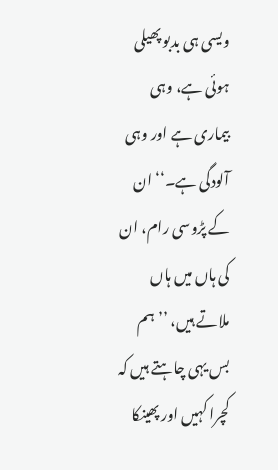ویسی ہی بدبو پھیلی ہوئی ہے، وہی بیماری ہے اور وہی آلودگی ہے۔‘‘ ان کے پڑوسی رام، ان کی ہاں میں ہاں ملاتے ہیں، ’’ہم بس یہی چاہتے ہیں کہ کچرا کہیں اور پھینکا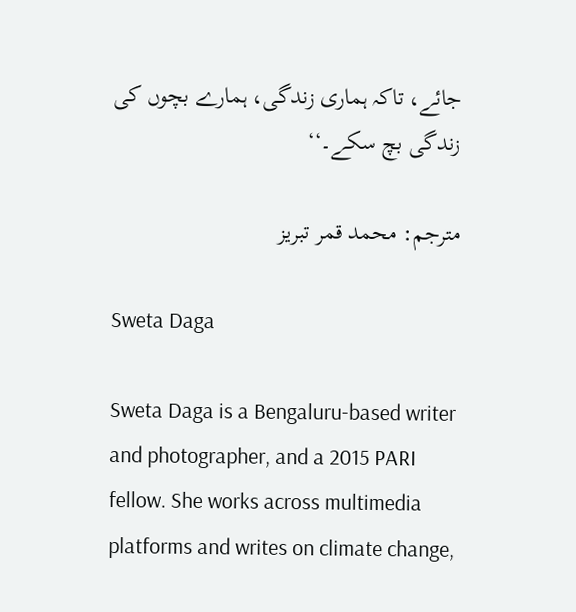جائے، تاکہ ہماری زندگی، ہمارے بچوں کی زندگی بچ سکے۔‘‘

مترجم: محمد قمر تبریز

Sweta Daga

Sweta Daga is a Bengaluru-based writer and photographer, and a 2015 PARI fellow. She works across multimedia platforms and writes on climate change,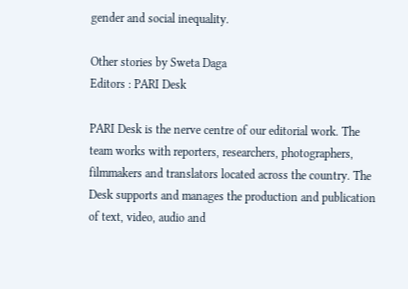gender and social inequality.

Other stories by Sweta Daga
Editors : PARI Desk

PARI Desk is the nerve centre of our editorial work. The team works with reporters, researchers, photographers, filmmakers and translators located across the country. The Desk supports and manages the production and publication of text, video, audio and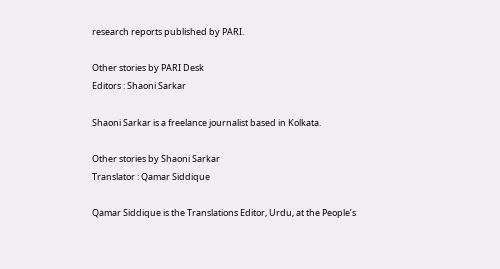research reports published by PARI.

Other stories by PARI Desk
Editors : Shaoni Sarkar

Shaoni Sarkar is a freelance journalist based in Kolkata.

Other stories by Shaoni Sarkar
Translator : Qamar Siddique

Qamar Siddique is the Translations Editor, Urdu, at the People’s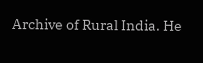Archive of Rural India. He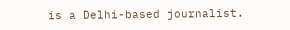is a Delhi-based journalist.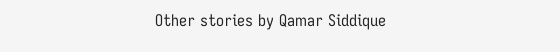Other stories by Qamar Siddique